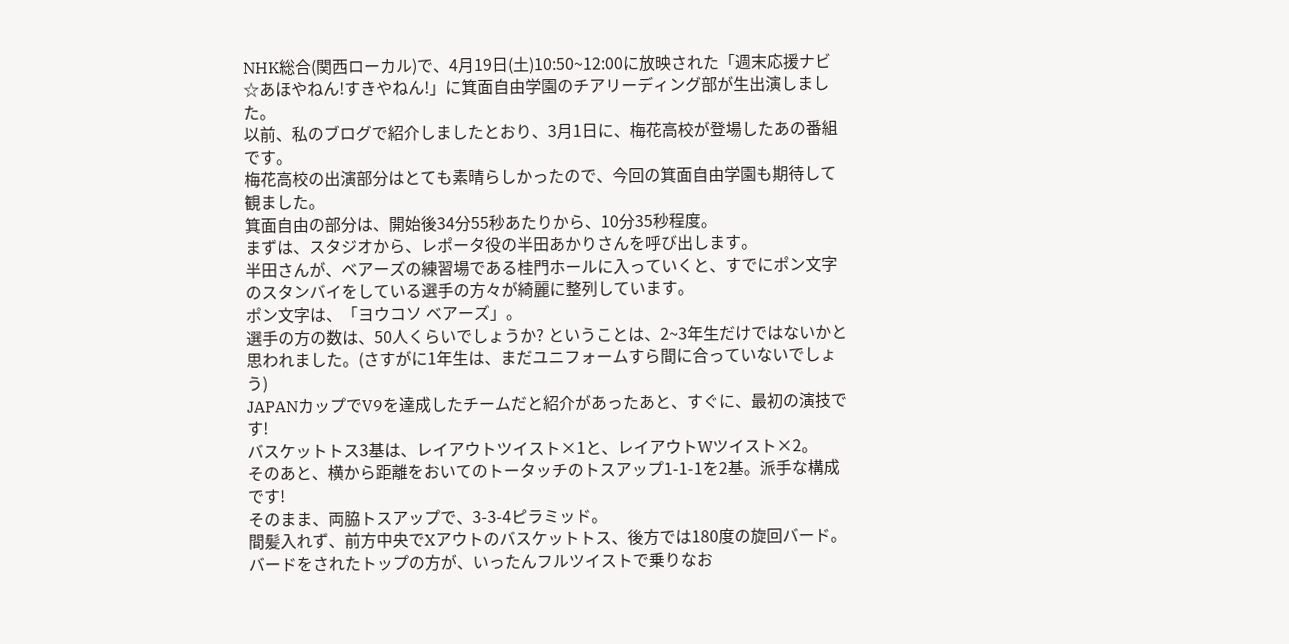NHK総合(関西ローカル)で、4月19日(土)10:50~12:00に放映された「週末応援ナビ☆あほやねん!すきやねん!」に箕面自由学園のチアリーディング部が生出演しました。
以前、私のブログで紹介しましたとおり、3月1日に、梅花高校が登場したあの番組です。
梅花高校の出演部分はとても素晴らしかったので、今回の箕面自由学園も期待して観ました。
箕面自由の部分は、開始後34分55秒あたりから、10分35秒程度。
まずは、スタジオから、レポータ役の半田あかりさんを呼び出します。
半田さんが、ベアーズの練習場である桂門ホールに入っていくと、すでにポン文字のスタンバイをしている選手の方々が綺麗に整列しています。
ポン文字は、「ヨウコソ ベアーズ」。
選手の方の数は、50人くらいでしょうか? ということは、2~3年生だけではないかと思われました。(さすがに1年生は、まだユニフォームすら間に合っていないでしょう)
JAPANカップでV9を達成したチームだと紹介があったあと、すぐに、最初の演技です!
バスケットトス3基は、レイアウトツイスト×1と、レイアウトWツイスト×2。
そのあと、横から距離をおいてのトータッチのトスアップ1-1-1を2基。派手な構成です!
そのまま、両脇トスアップで、3-3-4ピラミッド。
間髪入れず、前方中央でXアウトのバスケットトス、後方では180度の旋回バード。
バードをされたトップの方が、いったんフルツイストで乗りなお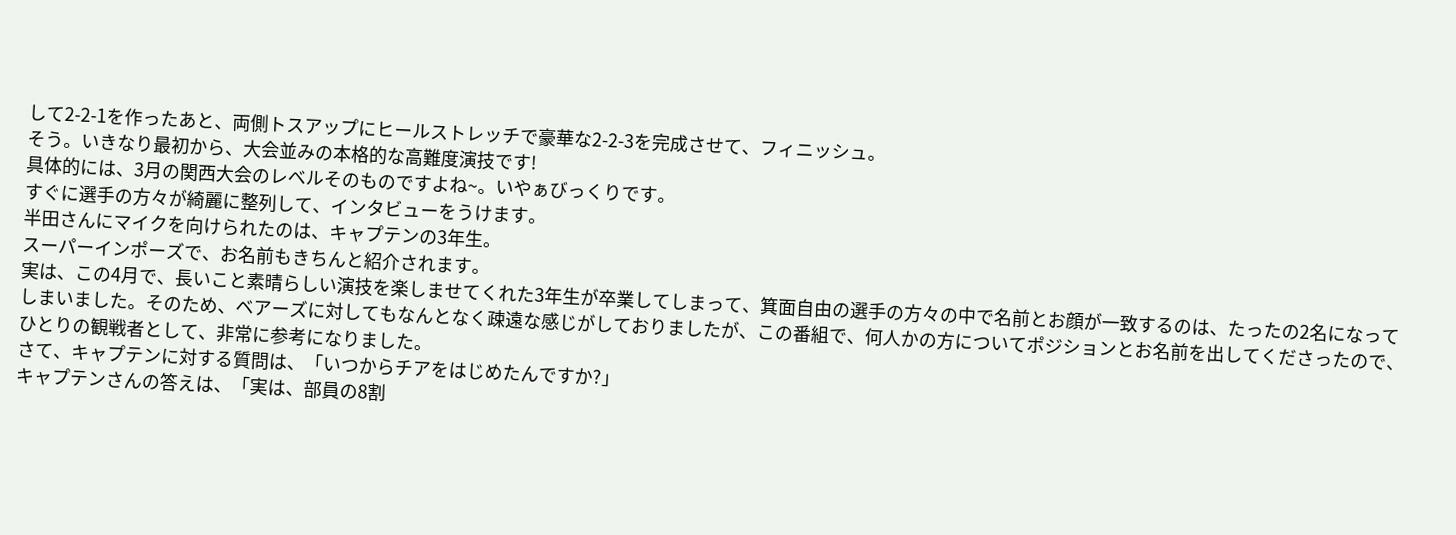して2-2-1を作ったあと、両側トスアップにヒールストレッチで豪華な2-2-3を完成させて、フィニッシュ。
そう。いきなり最初から、大会並みの本格的な高難度演技です!
具体的には、3月の関西大会のレベルそのものですよね~。いやぁびっくりです。
すぐに選手の方々が綺麗に整列して、インタビューをうけます。
半田さんにマイクを向けられたのは、キャプテンの3年生。
スーパーインポーズで、お名前もきちんと紹介されます。
実は、この4月で、長いこと素晴らしい演技を楽しませてくれた3年生が卒業してしまって、箕面自由の選手の方々の中で名前とお顔が一致するのは、たったの2名になってしまいました。そのため、ベアーズに対してもなんとなく疎遠な感じがしておりましたが、この番組で、何人かの方についてポジションとお名前を出してくださったので、ひとりの観戦者として、非常に参考になりました。
さて、キャプテンに対する質問は、「いつからチアをはじめたんですか?」
キャプテンさんの答えは、「実は、部員の8割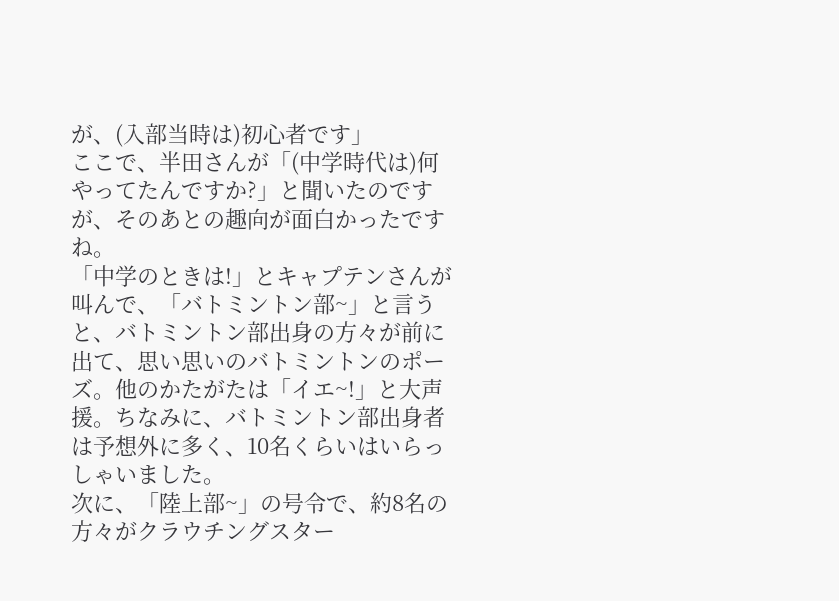が、(入部当時は)初心者です」
ここで、半田さんが「(中学時代は)何やってたんですか?」と聞いたのですが、そのあとの趣向が面白かったですね。
「中学のときは!」とキャプテンさんが叫んで、「バトミントン部~」と言うと、バトミントン部出身の方々が前に出て、思い思いのバトミントンのポーズ。他のかたがたは「イエ~!」と大声援。ちなみに、バトミントン部出身者は予想外に多く、10名くらいはいらっしゃいました。
次に、「陸上部~」の号令で、約8名の方々がクラウチングスター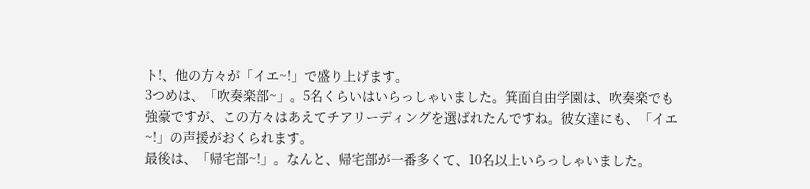ト!、他の方々が「イエ~!」で盛り上げます。
3つめは、「吹奏楽部~」。5名くらいはいらっしゃいました。箕面自由学園は、吹奏楽でも強豪ですが、この方々はあえてチアリーディングを選ばれたんですね。彼女達にも、「イエ~!」の声援がおくられます。
最後は、「帰宅部~!」。なんと、帰宅部が一番多くて、10名以上いらっしゃいました。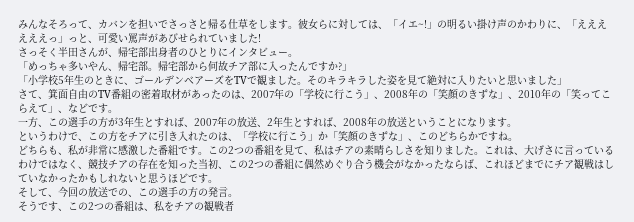みんなそろって、カバンを担いでさっさと帰る仕草をします。彼女らに対しては、「イエ~!」の明るい掛け声のかわりに、「ええええええっ」っと、可愛い罵声があびせられていました!
さっそく半田さんが、帰宅部出身者のひとりにインタビュー。
「めっちゃ多いやん、帰宅部。帰宅部から何故チア部に入ったんですか?」
「小学校5年生のときに、ゴールデンベアーズをTVで観ました。そのキラキラした姿を見て絶対に入りたいと思いました」
さて、箕面自由のTV番組の密着取材があったのは、2007年の「学校に行こう」、2008年の「笑顔のきずな」、2010年の「笑ってこらえて」、などです。
一方、この選手の方が3年生とすれば、2007年の放送、2年生とすれば、2008年の放送ということになります。
というわけで、この方をチアに引き入れたのは、「学校に行こう」か「笑顔のきずな」、このどちらかですね。
どちらも、私が非常に感激した番組です。この2つの番組を見て、私はチアの素晴らしさを知りました。これは、大げさに言っているわけではなく、競技チアの存在を知った当初、この2つの番組に偶然めぐり合う機会がなかったならば、これほどまでにチア観戦はしていなかったかもしれないと思うほどです。
そして、今回の放送での、この選手の方の発言。
そうです、この2つの番組は、私をチアの観戦者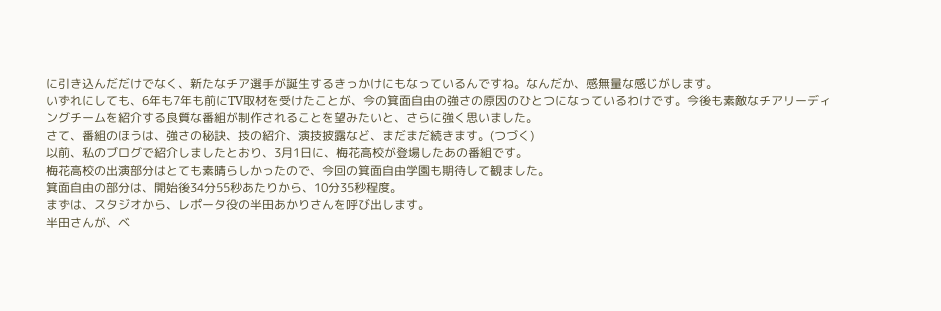に引き込んだだけでなく、新たなチア選手が誕生するきっかけにもなっているんですね。なんだか、感無量な感じがします。
いずれにしても、6年も7年も前にTV取材を受けたことが、今の箕面自由の強さの原因のひとつになっているわけです。今後も素敵なチアリーディングチームを紹介する良質な番組が制作されることを望みたいと、さらに強く思いました。
さて、番組のほうは、強さの秘訣、技の紹介、演技披露など、まだまだ続きます。(つづく)
以前、私のブログで紹介しましたとおり、3月1日に、梅花高校が登場したあの番組です。
梅花高校の出演部分はとても素晴らしかったので、今回の箕面自由学園も期待して観ました。
箕面自由の部分は、開始後34分55秒あたりから、10分35秒程度。
まずは、スタジオから、レポータ役の半田あかりさんを呼び出します。
半田さんが、ベ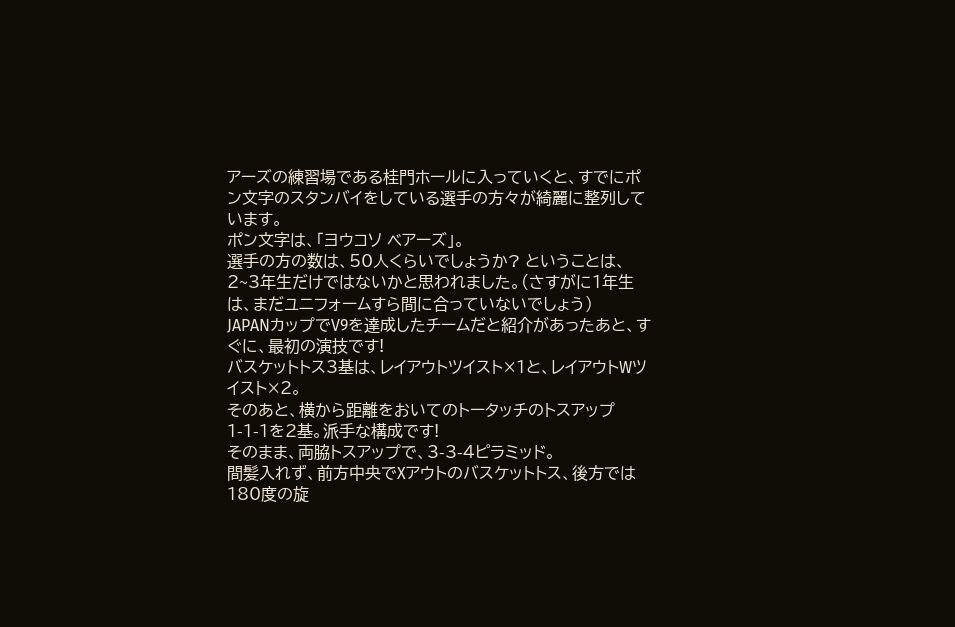アーズの練習場である桂門ホールに入っていくと、すでにポン文字のスタンバイをしている選手の方々が綺麗に整列しています。
ポン文字は、「ヨウコソ ベアーズ」。
選手の方の数は、50人くらいでしょうか? ということは、2~3年生だけではないかと思われました。(さすがに1年生は、まだユニフォームすら間に合っていないでしょう)
JAPANカップでV9を達成したチームだと紹介があったあと、すぐに、最初の演技です!
バスケットトス3基は、レイアウトツイスト×1と、レイアウトWツイスト×2。
そのあと、横から距離をおいてのトータッチのトスアップ1-1-1を2基。派手な構成です!
そのまま、両脇トスアップで、3-3-4ピラミッド。
間髪入れず、前方中央でXアウトのバスケットトス、後方では180度の旋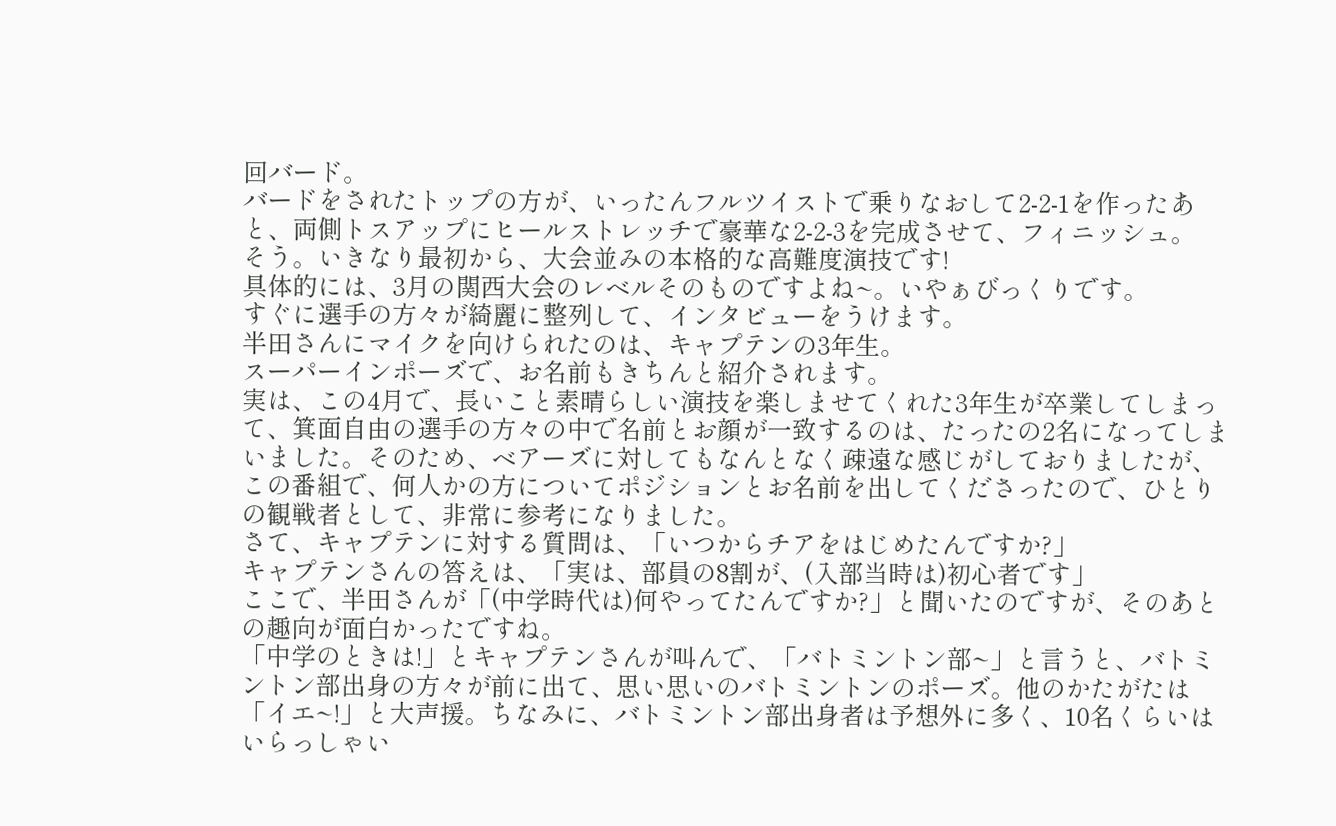回バード。
バードをされたトップの方が、いったんフルツイストで乗りなおして2-2-1を作ったあと、両側トスアップにヒールストレッチで豪華な2-2-3を完成させて、フィニッシュ。
そう。いきなり最初から、大会並みの本格的な高難度演技です!
具体的には、3月の関西大会のレベルそのものですよね~。いやぁびっくりです。
すぐに選手の方々が綺麗に整列して、インタビューをうけます。
半田さんにマイクを向けられたのは、キャプテンの3年生。
スーパーインポーズで、お名前もきちんと紹介されます。
実は、この4月で、長いこと素晴らしい演技を楽しませてくれた3年生が卒業してしまって、箕面自由の選手の方々の中で名前とお顔が一致するのは、たったの2名になってしまいました。そのため、ベアーズに対してもなんとなく疎遠な感じがしておりましたが、この番組で、何人かの方についてポジションとお名前を出してくださったので、ひとりの観戦者として、非常に参考になりました。
さて、キャプテンに対する質問は、「いつからチアをはじめたんですか?」
キャプテンさんの答えは、「実は、部員の8割が、(入部当時は)初心者です」
ここで、半田さんが「(中学時代は)何やってたんですか?」と聞いたのですが、そのあとの趣向が面白かったですね。
「中学のときは!」とキャプテンさんが叫んで、「バトミントン部~」と言うと、バトミントン部出身の方々が前に出て、思い思いのバトミントンのポーズ。他のかたがたは「イエ~!」と大声援。ちなみに、バトミントン部出身者は予想外に多く、10名くらいはいらっしゃい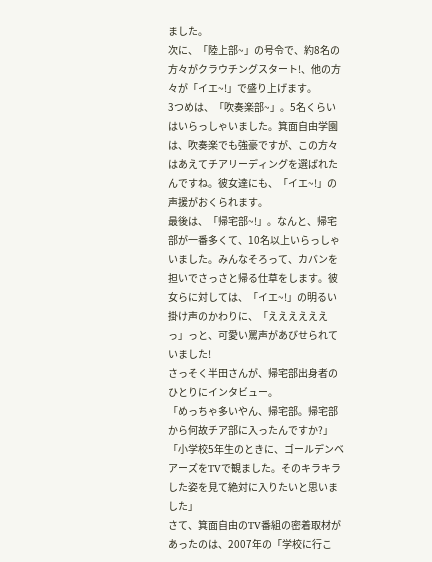ました。
次に、「陸上部~」の号令で、約8名の方々がクラウチングスタート!、他の方々が「イエ~!」で盛り上げます。
3つめは、「吹奏楽部~」。5名くらいはいらっしゃいました。箕面自由学園は、吹奏楽でも強豪ですが、この方々はあえてチアリーディングを選ばれたんですね。彼女達にも、「イエ~!」の声援がおくられます。
最後は、「帰宅部~!」。なんと、帰宅部が一番多くて、10名以上いらっしゃいました。みんなそろって、カバンを担いでさっさと帰る仕草をします。彼女らに対しては、「イエ~!」の明るい掛け声のかわりに、「ええええええっ」っと、可愛い罵声があびせられていました!
さっそく半田さんが、帰宅部出身者のひとりにインタビュー。
「めっちゃ多いやん、帰宅部。帰宅部から何故チア部に入ったんですか?」
「小学校5年生のときに、ゴールデンベアーズをTVで観ました。そのキラキラした姿を見て絶対に入りたいと思いました」
さて、箕面自由のTV番組の密着取材があったのは、2007年の「学校に行こ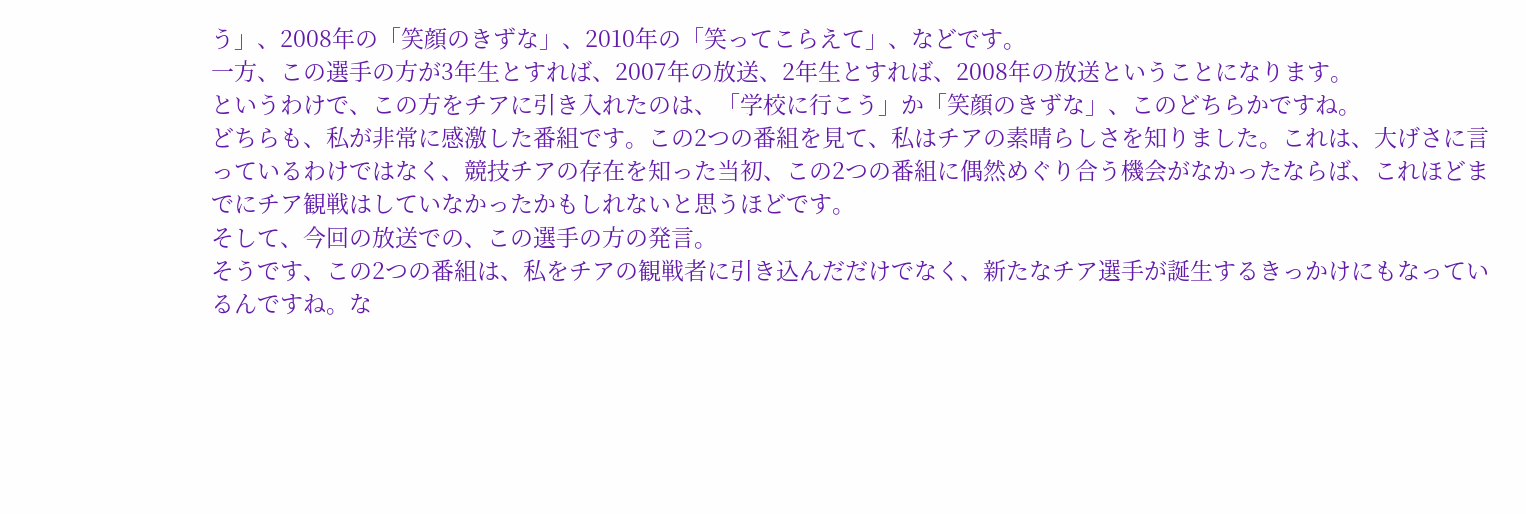う」、2008年の「笑顔のきずな」、2010年の「笑ってこらえて」、などです。
一方、この選手の方が3年生とすれば、2007年の放送、2年生とすれば、2008年の放送ということになります。
というわけで、この方をチアに引き入れたのは、「学校に行こう」か「笑顔のきずな」、このどちらかですね。
どちらも、私が非常に感激した番組です。この2つの番組を見て、私はチアの素晴らしさを知りました。これは、大げさに言っているわけではなく、競技チアの存在を知った当初、この2つの番組に偶然めぐり合う機会がなかったならば、これほどまでにチア観戦はしていなかったかもしれないと思うほどです。
そして、今回の放送での、この選手の方の発言。
そうです、この2つの番組は、私をチアの観戦者に引き込んだだけでなく、新たなチア選手が誕生するきっかけにもなっているんですね。な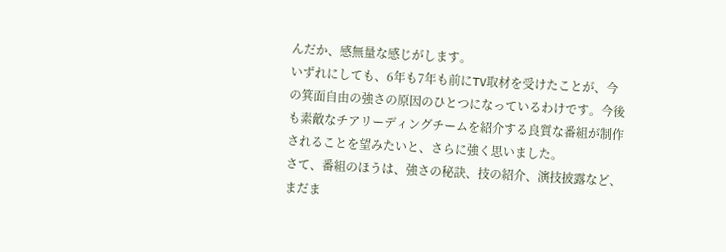んだか、感無量な感じがします。
いずれにしても、6年も7年も前にTV取材を受けたことが、今の箕面自由の強さの原因のひとつになっているわけです。今後も素敵なチアリーディングチームを紹介する良質な番組が制作されることを望みたいと、さらに強く思いました。
さて、番組のほうは、強さの秘訣、技の紹介、演技披露など、まだま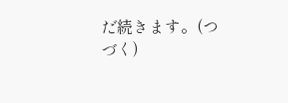だ続きます。(つづく)